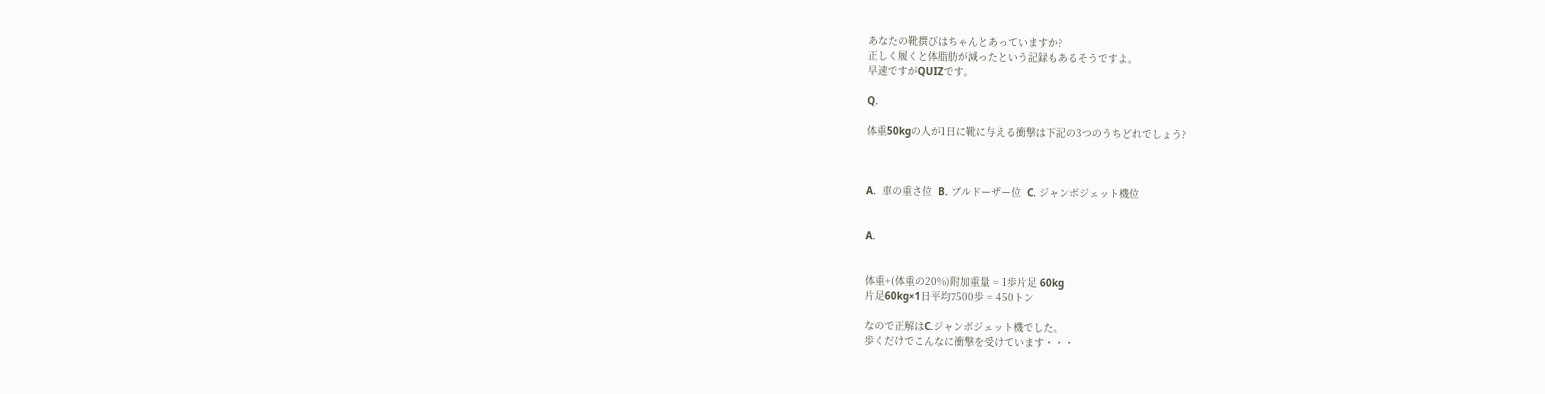あなたの靴撰びはちゃんとあっていますか?
正しく履くと体脂肪が減ったという記録もあるそうですよ。
早速ですがQUIZです。

Q.

体重50kgの人が1日に靴に与える衝撃は下記の3つのうちどれでしょう?



A.  車の重さ位  B. ブルドーザー位  C. ジャンボジェット機位


A.


体重+(体重の20%)附加重量 = 1歩片足 60kg
片足60kg×1日平均7500歩 = 450トン

なので正解はC.ジャンボジェット機でした。
歩くだけでこんなに衝撃を受けています・・・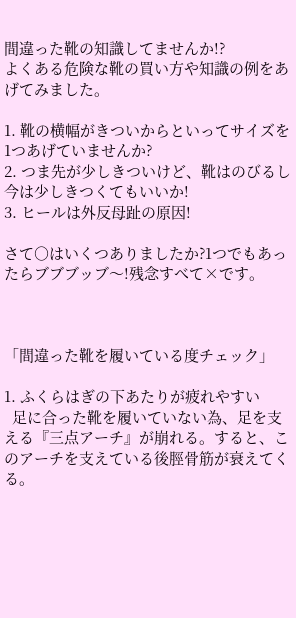間違った靴の知識してませんか!?
よくある危険な靴の買い方や知識の例をあげてみました。

1. 靴の横幅がきついからといってサイズを1つあげていませんか?
2. つま先が少しきついけど、靴はのびるし今は少しきつくてもいいか!
3. ヒールは外反母趾の原因!

さて○はいくつありましたか?1つでもあったらブブブッブ〜!残念すべて×です。



「間違った靴を履いている度チェック」

1. ふくらはぎの下あたりが疲れやすい
  足に合った靴を履いていない為、足を支える『三点アーチ』が崩れる。すると、このアーチを支えている後脛骨筋が衰えてくる。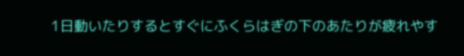1日動いたりするとすぐにふくらはぎの下のあたりが疲れやす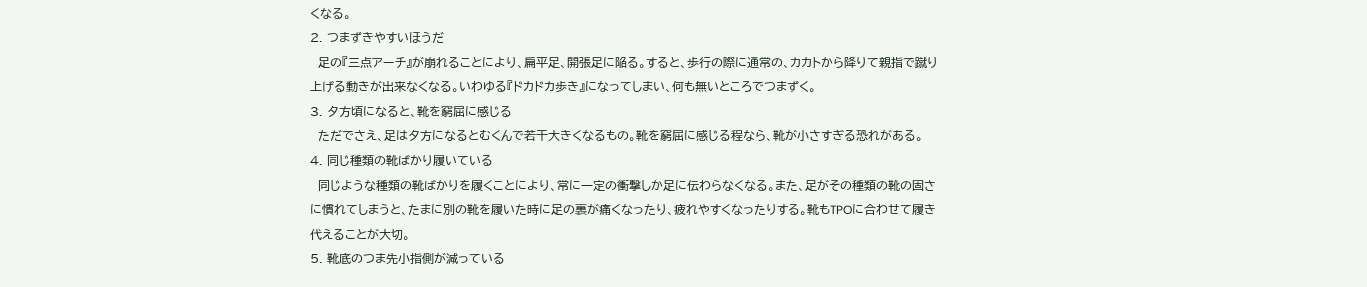くなる。
2. つまずきやすいほうだ
  足の『三点アーチ』が崩れることにより、扁平足、開張足に陥る。すると、歩行の際に通常の、カカトから降りて親指で蹴り上げる動きが出来なくなる。いわゆる『ドカドカ歩き』になってしまい、何も無いところでつまずく。
3. 夕方頃になると、靴を窮屈に感じる
  ただでさえ、足は夕方になるとむくんで若干大きくなるもの。靴を窮屈に感じる程なら、靴が小さすぎる恐れがある。
4. 同じ種類の靴ばかり履いている
  同じような種類の靴ばかりを履くことにより、常に一定の衝撃しか足に伝わらなくなる。また、足がその種類の靴の固さに慣れてしまうと、たまに別の靴を履いた時に足の裏が痛くなったり、疲れやすくなったりする。靴もTPOに合わせて履き代えることが大切。
5. 靴底のつま先小指側が減っている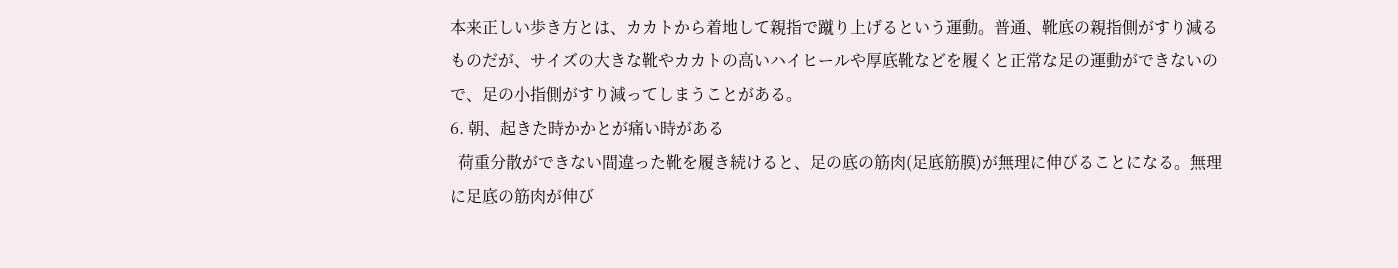本来正しい歩き方とは、カカトから着地して親指で蹴り上げるという運動。普通、靴底の親指側がすり減るものだが、サイズの大きな靴やカカトの高いハイヒールや厚底靴などを履くと正常な足の運動ができないので、足の小指側がすり減ってしまうことがある。
6. 朝、起きた時かかとが痛い時がある
  荷重分散ができない間違った靴を履き続けると、足の底の筋肉(足底筋膜)が無理に伸びることになる。無理に足底の筋肉が伸び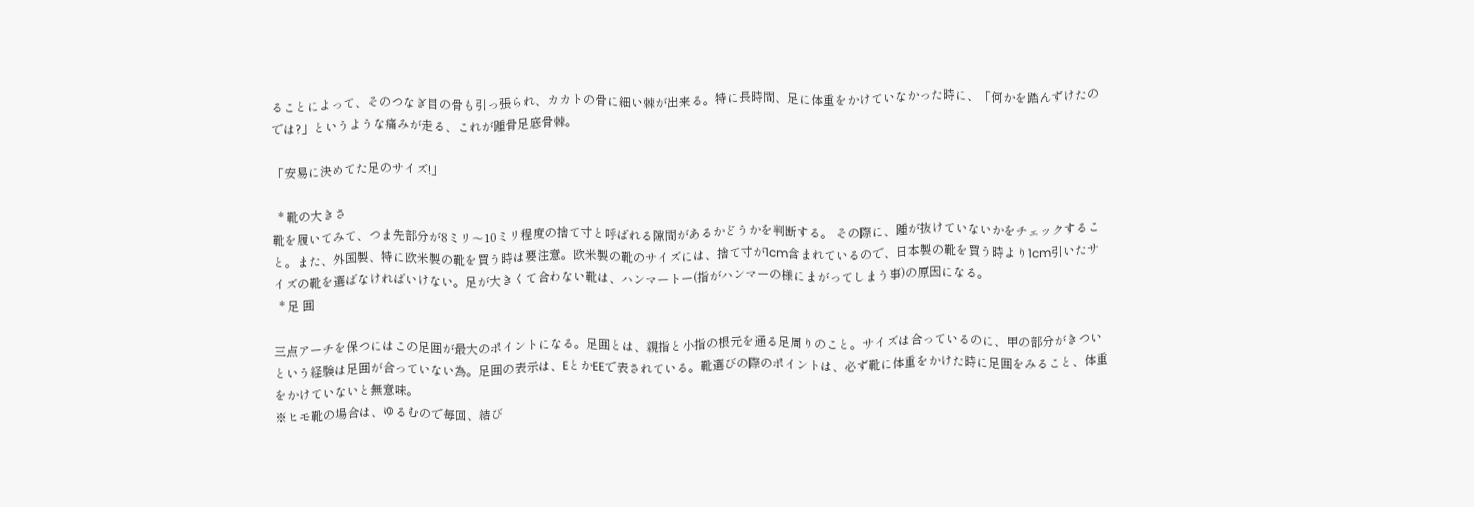ることによって、そのつなぎ目の骨も引っ張られ、カカトの骨に細い棘が出来る。特に長時間、足に体重をかけていなかった時に、「何かを踏んずけたのでは?」というような痛みが走る、これが踵骨足底骨棘。

「安易に決めてた足のサイズ!」

  * 靴の大きさ
靴を履いてみて、つま先部分が8ミリ〜10ミリ程度の捨て寸と呼ばれる隙間があるかどうかを判断する。 その際に、踵が抜けていないかをチェックすること。また、外国製、特に欧米製の靴を買う時は要注意。欧米製の靴のサイズには、捨て寸が1cm含まれているので、日本製の靴を買う時より1cm引いたサイズの靴を選ばなければいけない。足が大きくて合わない靴は、ハンマートー(指がハンマーの様にまがってしまう事)の原因になる。
  * 足 囲

三点アーチを保つにはこの足囲が最大のポイントになる。足囲とは、親指と小指の根元を通る足周りのこと。サイズは合っているのに、甲の部分がきついという経験は足囲が合っていない為。足囲の表示は、EとかEEで表されている。靴選びの際のポイントは、必ず靴に体重をかけた時に足囲をみること、体重をかけていないと無意味。
※ヒモ靴の場合は、ゆるむので毎回、結び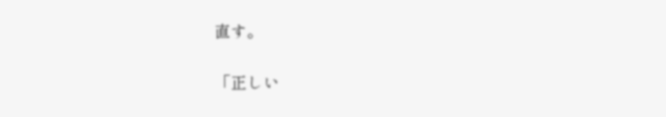直す。

「正しい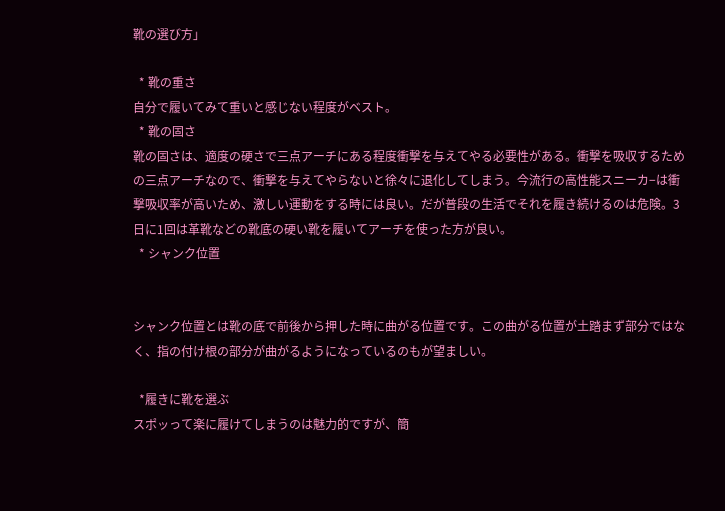靴の選び方」

  * 靴の重さ
自分で履いてみて重いと感じない程度がベスト。
  * 靴の固さ
靴の固さは、適度の硬さで三点アーチにある程度衝撃を与えてやる必要性がある。衝撃を吸収するための三点アーチなので、衝撃を与えてやらないと徐々に退化してしまう。今流行の高性能スニーカ−は衝撃吸収率が高いため、激しい運動をする時には良い。だが普段の生活でそれを履き続けるのは危険。3日に1回は革靴などの靴底の硬い靴を履いてアーチを使った方が良い。
  * シャンク位置


シャンク位置とは靴の底で前後から押した時に曲がる位置です。この曲がる位置が土踏まず部分ではなく、指の付け根の部分が曲がるようになっているのもが望ましい。

  *履きに靴を選ぶ
スポッって楽に履けてしまうのは魅力的ですが、簡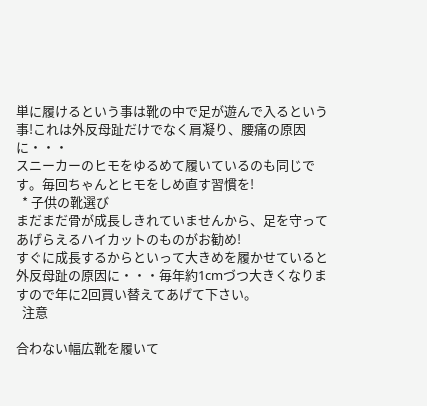単に履けるという事は靴の中で足が遊んで入るという事!これは外反母趾だけでなく肩凝り、腰痛の原因に・・・
スニーカーのヒモをゆるめて履いているのも同じです。毎回ちゃんとヒモをしめ直す習慣を!
  * 子供の靴選び
まだまだ骨が成長しきれていませんから、足を守ってあげらえるハイカットのものがお勧め!
すぐに成長するからといって大きめを履かせていると 外反母趾の原因に・・・毎年約1cmづつ大きくなりますので年に2回買い替えてあげて下さい。
  注意

合わない幅広靴を履いて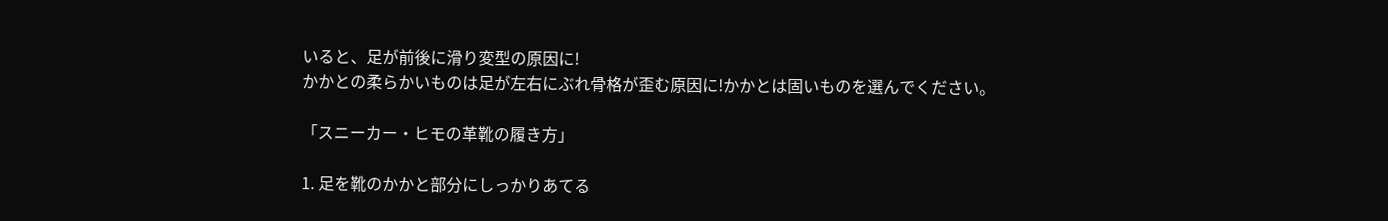いると、足が前後に滑り変型の原因に!
かかとの柔らかいものは足が左右にぶれ骨格が歪む原因に!かかとは固いものを選んでください。

「スニーカー・ヒモの革靴の履き方」

1. 足を靴のかかと部分にしっかりあてる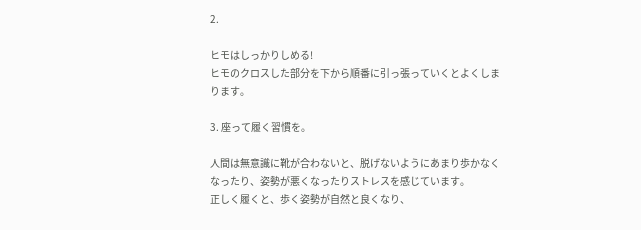2.

ヒモはしっかりしめる!
ヒモのクロスした部分を下から順番に引っ張っていくとよくしまります。

3. 座って履く習慣を。

人間は無意識に靴が合わないと、脱げないようにあまり歩かなくなったり、姿勢が悪くなったりストレスを感じています。
正しく履くと、歩く姿勢が自然と良くなり、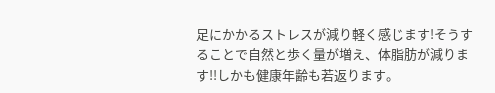足にかかるストレスが減り軽く感じます!そうすることで自然と歩く量が増え、体脂肪が減ります!!しかも健康年齢も若返ります。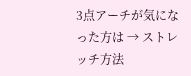3点アーチが気になった方は → ストレッチ方法